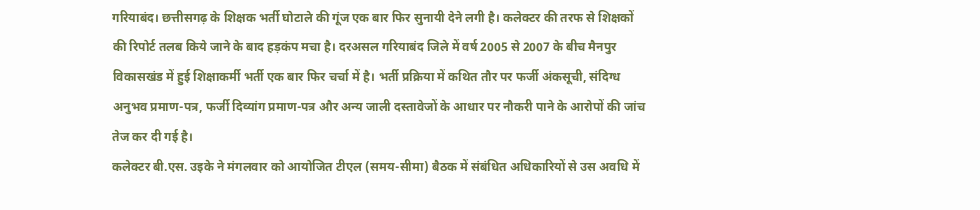गरियाबंद। छत्तीसगढ़ के शिक्षक भर्ती घोटाले की गूंज एक बार फिर सुनायी देने लगी है। कलेक्टर की तरफ से शिक्षकों की रिपोर्ट तलब किये जाने के बाद हड़कंप मचा है। दरअसल गरियाबंद जिले में वर्ष 2005 से 2007 के बीच मैनपुर विकासखंड में हुई शिक्षाकर्मी भर्ती एक बार फिर चर्चा में है। भर्ती प्रक्रिया में कथित तौर पर फर्जी अंकसूची, संदिग्ध अनुभव प्रमाण-पत्र, फर्जी दिव्यांग प्रमाण-पत्र और अन्य जाली दस्तावेजों के आधार पर नौकरी पाने के आरोपों की जांच तेज कर दी गई है।
कलेक्टर बी.एस. उइके ने मंगलवार को आयोजित टीएल (समय-सीमा) बैठक में संबंधित अधिकारियों से उस अवधि में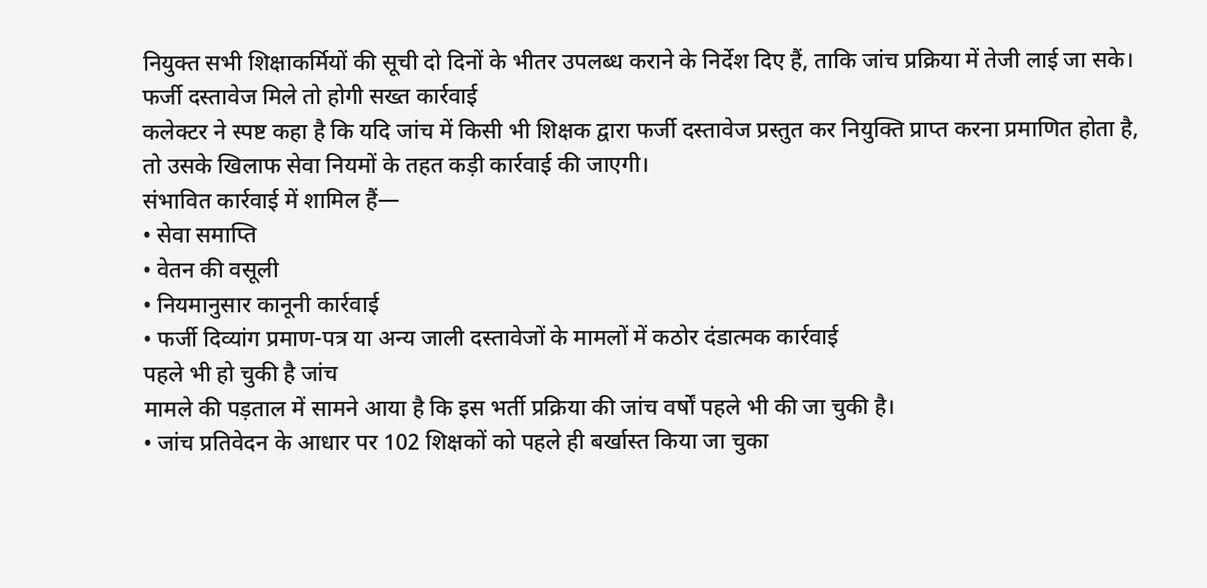नियुक्त सभी शिक्षाकर्मियों की सूची दो दिनों के भीतर उपलब्ध कराने के निर्देश दिए हैं, ताकि जांच प्रक्रिया में तेजी लाई जा सके।
फर्जी दस्तावेज मिले तो होगी सख्त कार्रवाई
कलेक्टर ने स्पष्ट कहा है कि यदि जांच में किसी भी शिक्षक द्वारा फर्जी दस्तावेज प्रस्तुत कर नियुक्ति प्राप्त करना प्रमाणित होता है, तो उसके खिलाफ सेवा नियमों के तहत कड़ी कार्रवाई की जाएगी।
संभावित कार्रवाई में शामिल हैं—
• सेवा समाप्ति
• वेतन की वसूली
• नियमानुसार कानूनी कार्रवाई
• फर्जी दिव्यांग प्रमाण-पत्र या अन्य जाली दस्तावेजों के मामलों में कठोर दंडात्मक कार्रवाई
पहले भी हो चुकी है जांच
मामले की पड़ताल में सामने आया है कि इस भर्ती प्रक्रिया की जांच वर्षों पहले भी की जा चुकी है।
• जांच प्रतिवेदन के आधार पर 102 शिक्षकों को पहले ही बर्खास्त किया जा चुका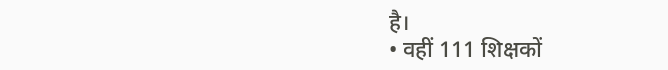है।
• वहीं 111 शिक्षकों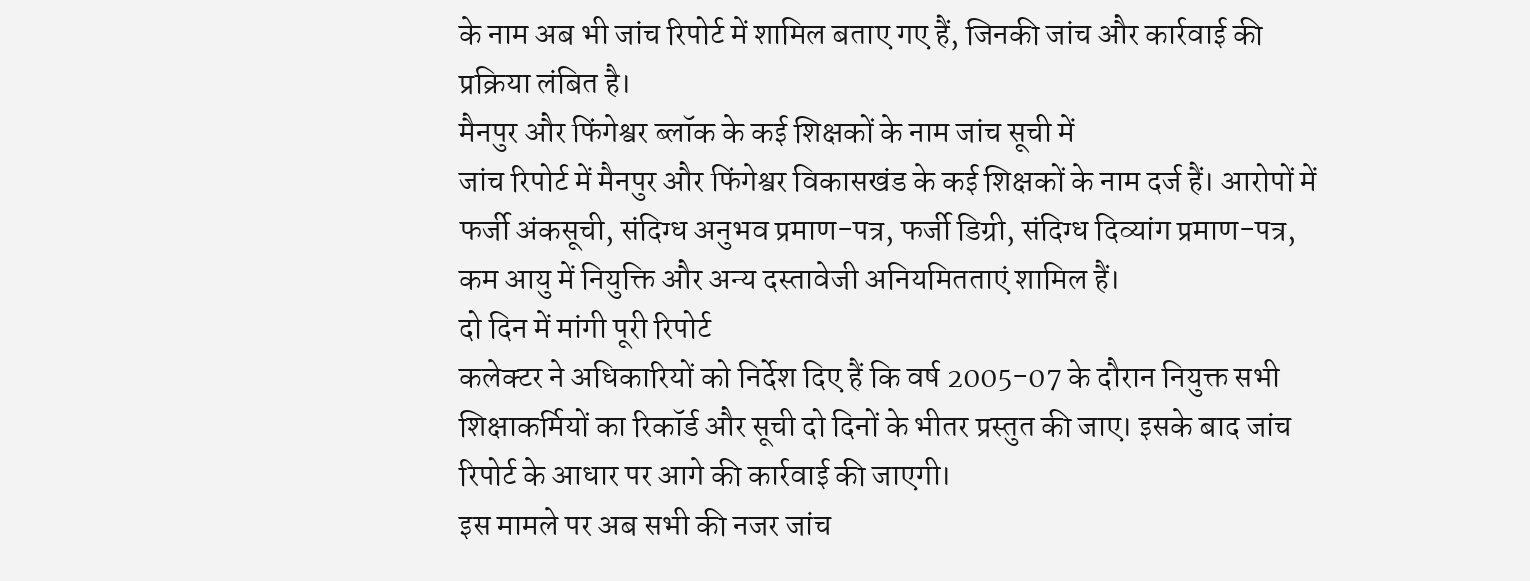के नाम अब भी जांच रिपोर्ट में शामिल बताए गए हैं, जिनकी जांच और कार्रवाई की प्रक्रिया लंबित है।
मैनपुर और फिंगेश्वर ब्लॉक के कई शिक्षकों के नाम जांच सूची में
जांच रिपोर्ट में मैनपुर और फिंगेश्वर विकासखंड के कई शिक्षकों के नाम दर्ज हैं। आरोपों में फर्जी अंकसूची, संदिग्ध अनुभव प्रमाण-पत्र, फर्जी डिग्री, संदिग्ध दिव्यांग प्रमाण-पत्र, कम आयु में नियुक्ति और अन्य दस्तावेजी अनियमितताएं शामिल हैं।
दो दिन में मांगी पूरी रिपोर्ट
कलेक्टर ने अधिकारियों को निर्देश दिए हैं कि वर्ष 2005-07 के दौरान नियुक्त सभी शिक्षाकर्मियों का रिकॉर्ड और सूची दो दिनों के भीतर प्रस्तुत की जाए। इसके बाद जांच रिपोर्ट के आधार पर आगे की कार्रवाई की जाएगी।
इस मामले पर अब सभी की नजर जांच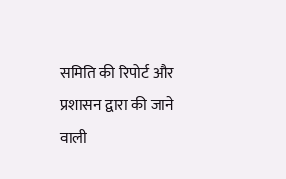समिति की रिपोर्ट और प्रशासन द्वारा की जाने वाली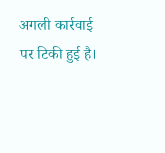अगली कार्रवाई पर टिकी हुई है।